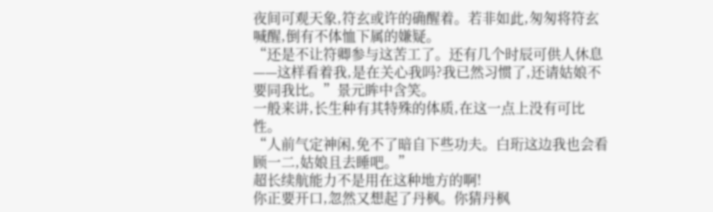夜间可观天象,符玄或许的确醒着。若非如此,匆匆将符玄喊醒,倒有不体恤下属的嫌疑。
“还是不让符卿参与这苦工了。还有几个时辰可供人休息——这样看着我,是在关心我吗?我已然习惯了,还请姑娘不要同我比。”景元眸中含笑。
一般来讲,长生种有其特殊的体质,在这一点上没有可比性。
“人前气定神闲,免不了暗自下些功夫。白珩这边我也会看顾一二,姑娘且去睡吧。”
超长续航能力不是用在这种地方的啊!
你正要开口,忽然又想起了丹枫。你猜丹枫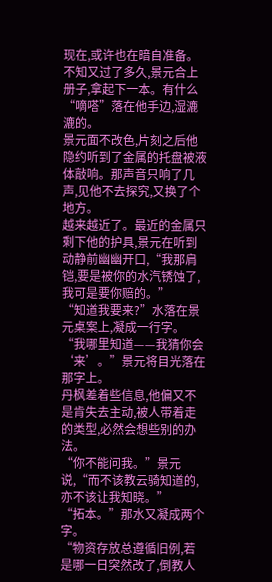现在,或许也在暗自准备。
不知又过了多久,景元合上册子,拿起下一本。有什么“嘀嗒”落在他手边,湿漉漉的。
景元面不改色,片刻之后他隐约听到了金属的托盘被液体敲响。那声音只响了几声,见他不去探究,又换了个地方。
越来越近了。最近的金属只剩下他的护具,景元在听到动静前幽幽开口,“我那肩铠,要是被你的水汽锈蚀了,我可是要你赔的。”
“知道我要来?”水落在景元桌案上,凝成一行字。
“我哪里知道——我猜你会‘来’。”景元将目光落在那字上。
丹枫差着些信息,他偏又不是肯失去主动,被人带着走的类型,必然会想些别的办法。
“你不能问我。”景元说,“而不该教云骑知道的,亦不该让我知晓。”
“拓本。”那水又凝成两个字。
“物资存放总遵循旧例,若是哪一日突然改了,倒教人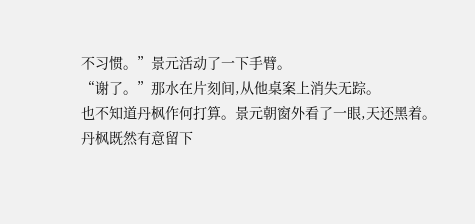不习惯。”景元活动了一下手臂。
“谢了。”那水在片刻间,从他桌案上消失无踪。
也不知道丹枫作何打算。景元朝窗外看了一眼,天还黑着。
丹枫既然有意留下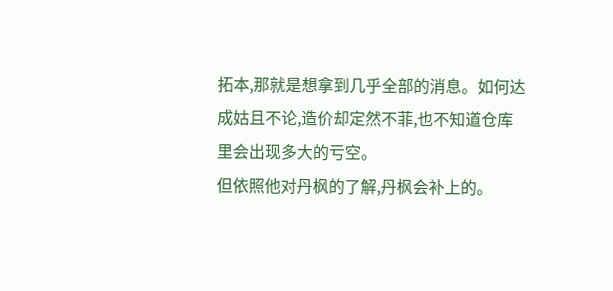拓本,那就是想拿到几乎全部的消息。如何达成姑且不论,造价却定然不菲,也不知道仓库里会出现多大的亏空。
但依照他对丹枫的了解,丹枫会补上的。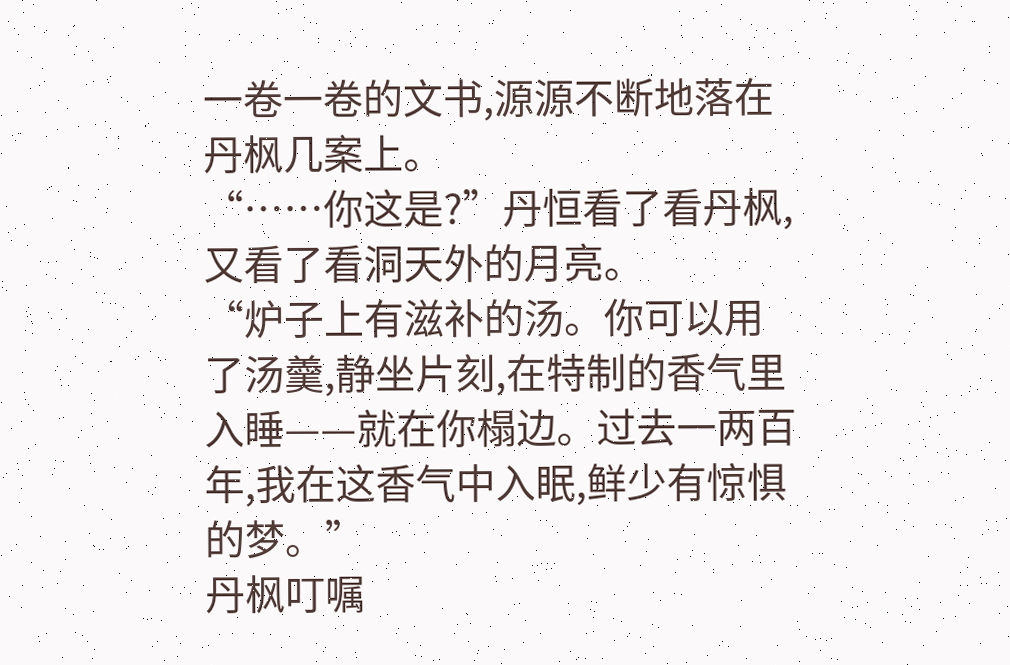一卷一卷的文书,源源不断地落在丹枫几案上。
“……你这是?”丹恒看了看丹枫,又看了看洞天外的月亮。
“炉子上有滋补的汤。你可以用了汤羹,静坐片刻,在特制的香气里入睡——就在你榻边。过去一两百年,我在这香气中入眠,鲜少有惊惧的梦。”
丹枫叮嘱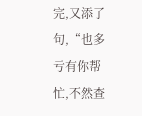完,又添了句,“也多亏有你帮忙,不然查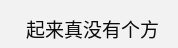起来真没有个方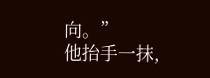向。”
他抬手一抹,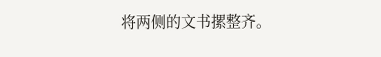将两侧的文书摞整齐。